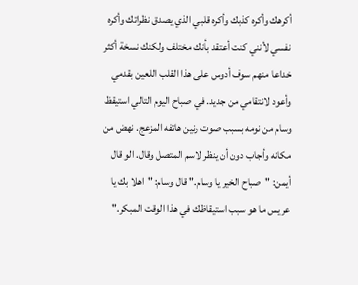أكرهك وأكره كذبك وأكره قلبي الذي يصدق نظراتك وأكره نفسي لأنني كنت أعتقد بأنك مختلف ولكنك نسخة أكثر خداعا منهم سوف أدوس على هذا القلب اللعين بقدمي وأعود لانتقامي من جديد. في صباح اليوم التالي استيقظ وسام من نومه بسبب صوت رنين هاتفه المزعج. نهض من مكانه وأجاب دون أن ينظر لاسم المتصل وقال. الو قال أيمن: "صباح الخير يا وسام." قال وسام: "اهلا بك يا عريس ما هو سبب استيقاظك في هذا الوقت المبكر."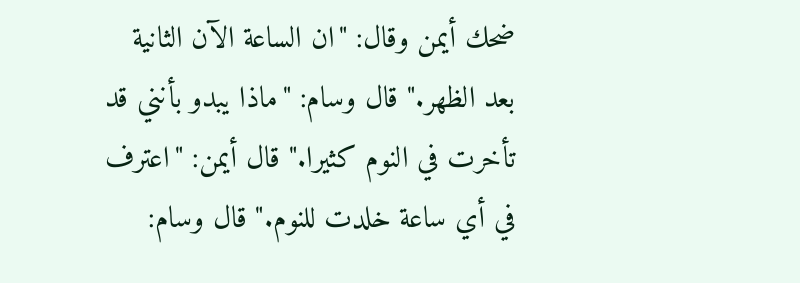ضحك أيمن وقال: "ان الساعة الآن الثانية بعد الظهر." قال وسام: "ماذا يبدو بأنني قد تأخرت في النوم كثيرا." قال أيمن: "اعترف في أي ساعة خلدت للنوم." قال وسام: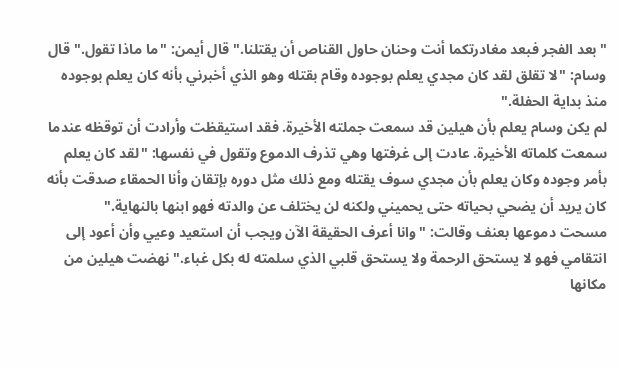"بعد الفجر فبعد مغادرتكما أنت وحنان حاول القناص أن يقتلنا." قال أيمن: "ما ماذا تقول." قال وسام: "لا تقلق لقد كان مجدي يعلم بوجوده وقام بقتله وهو الذي أخبرني بأنه كان يعلم بوجوده منذ بداية الحفلة."
لم يكن وسام يعلم بأن هيلين قد سمعت جملته الأخيرة. فقد استيقظت وأرادت أن توقظه عندما سمعت كلماته الأخيرة. عادت إلى غرفتها وهي تذرف الدموع وتقول في نفسها: "لقد كان يعلم بأمر وجوده وكان يعلم بأن مجدي سوف يقتله ومع ذلك مثل دوره بإتقان وأنا الحمقاء صدقت بأنه كان يريد أن يضحي بحياته حتى يحميني ولكنه لن يختلف عن والدته فهو ابنها بالنهاية."
مسحت دموعها بعنف وقالت: "وانا أعرف الحقيقة الآن ويجب أن استعيد وعيي وأن أعود إلى انتقامي فهو لا يستحق الرحمة ولا يستحق قلبي الذي سلمته له بكل غباء." نهضت هيلين من مكانها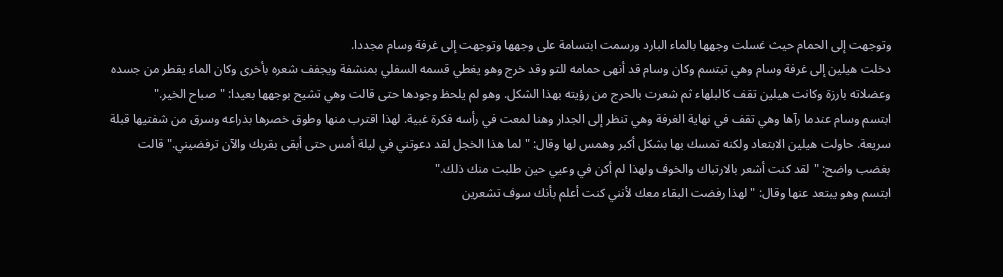وتوجهت إلى الحمام حيث غسلت وجهها بالماء البارد ورسمت ابتسامة على وجهها وتوجهت إلى غرفة وسام مجددا.
دخلت هيلين إلى غرفة وسام وهي تبتسم وكان وسام قد أنهى حمامه للتو وقد خرج وهو يغطي قسمه السفلي بمنشفة ويجفف شعره بأخرى وكان الماء يقطر من جسده وعضلاته بارزة وكانت هيلين تقف كالبلهاء ثم شعرت بالحرج من رؤيته بهذا الشكل. وهو لم يلحظ وجودها حتى قالت وهي تشيح بوجهها بعيدا: "صباح الخير."
ابتسم وسام عندما رآها وهي تقف في نهاية الغرفة وهي تنظر إلى الجدار وهنا لمعت في رأسه فكرة غبية. لهذا اقترب منها وطوق خصرها بذراعه وسرق من شفتيها قبلة سريعة. حاولت هيلين الابتعاد ولكنه تمسك بها بشكل أكبر وهمس لها وقال: "لما هذا الخجل لقد دعوتني في ليلة أمس حتى أبقى بقربك والآن ترفضيني." قالت بغضب واضح: "لقد كنت أشعر بالارتباك والخوف ولهذا لم أكن في وعيي حين طلبت منك ذلك."
ابتسم وهو يبتعد عنها وقال: "لهذا رفضت البقاء معك لأنني كنت أعلم بأنك سوف تشعرين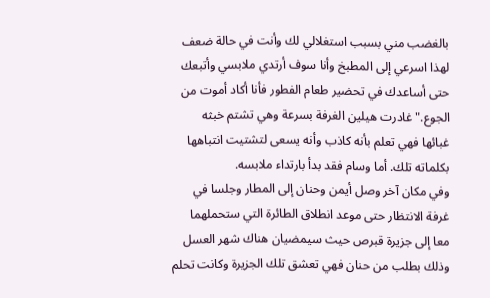بالغضب مني بسبب استغلالي لك وأنت في حالة ضعف لهذا اسرعي إلى المطبخ وأنا سوف أرتدي ملابسي وأتبعك حتى أساعدك في تحضير طعام الفطور فأنا أكاد أموت من الجوع." غادرت هيلين الغرفة بسرعة وهي تشتم خبثه غبائها فهي تعلم بأنه كاذب وأنه يسعى لتشتيت انتباهها بكلماته تلك. أما وسام فقد بدأ بارتداء ملابسه.
وفي مكان آخر وصل أيمن وحنان إلى المطار وجلسا في غرفة الانتظار حتى موعد انطلاق الطائرة التي ستحملهما معا إلى جزيرة قبرص حيث سيمضيان هناك شهر العسل وذلك بطلب من حنان فهي تعشق تلك الجزيرة وكانت تحلم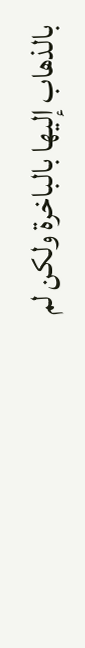بالذهاب إليها بالباخرة ولكن لم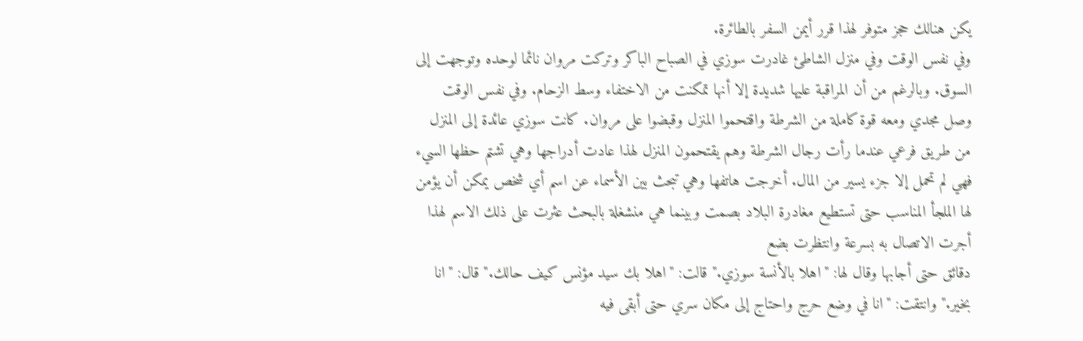يكن هنالك حجز متوفر لهذا قرر أيمن السفر بالطائرة.
وفي نفس الوقت وفي منزل الشاطئ غادرت سوزي في الصباح الباكر وتركت مروان نائما لوحده وتوجهت إلى السوق. وبالرغم من أن المراقبة عليها شديدة إلا أنها تمكنت من الاختفاء وسط الزحام. وفي نفس الوقت وصل مجدي ومعه قوة كاملة من الشرطة واقتحموا المنزل وقبضوا على مروان. كانت سوزي عائدة إلى المنزل من طريق فرعي عندما رأت رجال الشرطة وهم يقتحمون المنزل لهذا عادت أدراجها وهي تشتم حظها السيء فهي لم تحمل إلا جزء يسير من المال. أخرجت هاتفها وهي تبحث بين الأسماء عن اسم أي شخص يمكن أن يؤمن لها الملجأ المناسب حتى تستطيع مغادرة البلاد بصمت وبينما هي منشغلة بالبحث عثرت على ذلك الاسم لهذا أجرت الاتصال به بسرعة وانتظرت بضع
دقائق حتى أجابها وقال لها: "اهلا بالأنسة سوزي." قالت: "اهلا بك سيد مؤنس كيف حالك." قال: "انا بخير." وانتقت: "انا في وضع حرج واحتاج إلى مكان سري حتى أبقى فيه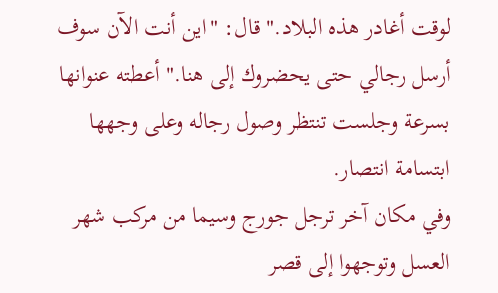لوقت أغادر هذه البلاد." قال: "اين أنت الآن سوف أرسل رجالي حتى يحضروك إلى هنا." أعطته عنوانها بسرعة وجلست تنتظر وصول رجاله وعلى وجهها ابتسامة انتصار.
وفي مكان آخر ترجل جورج وسيما من مركب شهر العسل وتوجهوا إلى قصر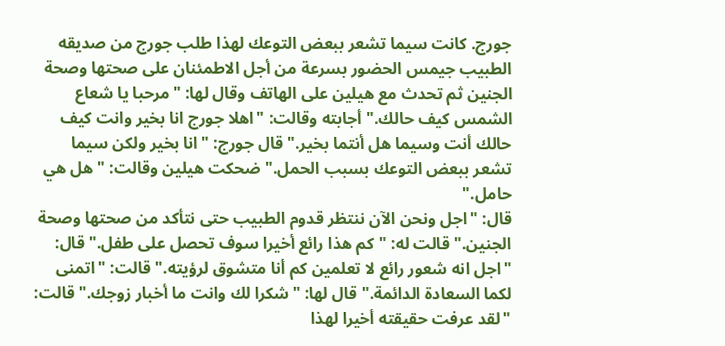جورج. كانت سيما تشعر ببعض التوعك لهذا طلب جورج من صديقه الطبيب جيمس الحضور بسرعة من أجل الاطمئنان على صحتها وصحة الجنين ثم تحدث مع هيلين على الهاتف وقال لها: "مرحبا يا شعاع الشمس كيف حالك." أجابته وقالت: "اهلا جورج انا بخير وانت كيف حالك أنت وسيما هل أنتما بخير." قال جورج: "انا بخير ولكن سيما تشعر ببعض التوعك بسبب الحمل." ضحكت هيلين وقالت: "هل هي حامل."
قال: "اجل ونحن الآن ننتظر قدوم الطبيب حتى نتأكد من صحتها وصحة الجنين." قالت له: "كم هذا رائع أخيرا سوف تحصل على طفل." قال: "اجل انه شعور رائع لا تعلمين كم أنا متشوق لرؤيته." قالت: "اتمنى لكما السعادة الدائمة." قال لها: "شكرا لك وانت ما أخبار زوجك." قالت: "لقد عرفت حقيقته أخيرا لهذا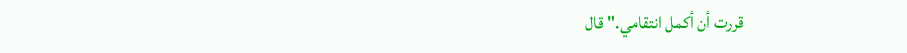قررت أن أكمل انتقامي." قال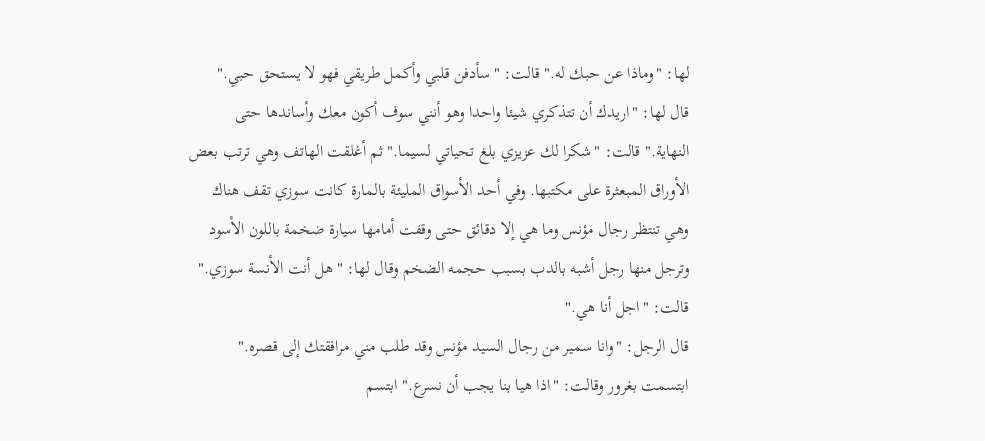لها: "وماذا عن حبك له." قالت: "سأدفن قلبي وأكمل طريقي فهو لا يستحق حبي."
قال لها: "اريدك أن تتذكري شيئا واحدا وهو أنني سوف أكون معك وأساندها حتى النهاية." قالت: "شكرا لك عزيزي بلغ تحياتي لسيما." ثم أغلقت الهاتف وهي ترتب بعض الأوراق المبعثرة على مكتبها. وفي أحد الأسواق المليئة بالمارة كانت سوزي تقف هناك وهي تنتظر رجال مؤنس وما هي إلا دقائق حتى وقفت أمامها سيارة ضخمة باللون الأسود وترجل منها رجل أشبه بالدب بسبب حجمه الضخم وقال لها: "هل أنت الأنسة سوزي." قالت: "اجل أنا هي."
قال الرجل: "وانا سمير من رجال السيد مؤنس وقد طلب مني مرافقتك إلى قصره." ابتسمت بغرور وقالت: "اذا هيا بنا يجب أن نسرع." ابتسم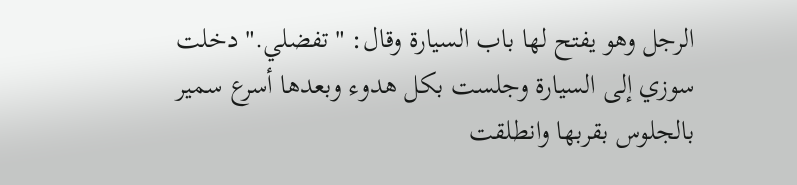الرجل وهو يفتح لها باب السيارة وقال: "تفضلي." دخلت سوزي إلى السيارة وجلست بكل هدوء وبعدها أسرع سمير بالجلوس بقربها وانطلقت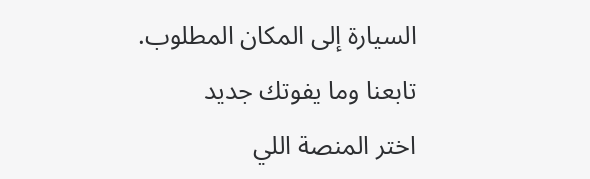السيارة إلى المكان المطلوب.
تابعنا وما يفوتك جديد
اختر المنصة اللي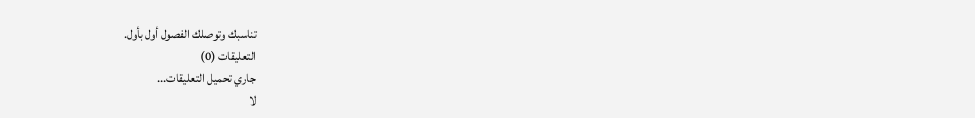تناسبك وتوصلك الفصول أول بأول.
التعليقات (0)
جاري تحميل التعليقات...
لا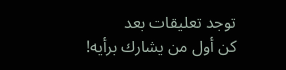توجد تعليقات بعد
كن أول من يشارك برأيه!